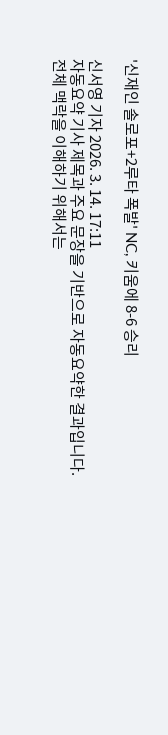'신재인 솔로포+2루타 폭발' NC, 키움에 8-6 승리

신서영 기자 2026. 3. 14. 17:11
자동요약 기사 제목과 주요 문장을 기반으로 자동요약한 결과입니다.
전체 맥락을 이해하기 위해서는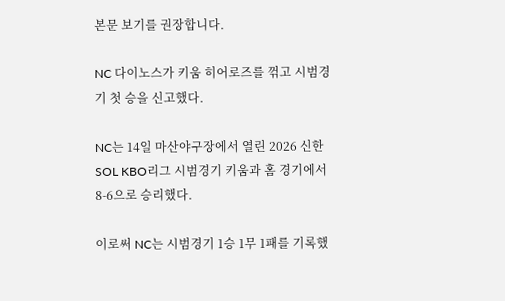본문 보기를 권장합니다.

NC 다이노스가 키움 히어로즈를 꺾고 시범경기 첫 승을 신고했다.

NC는 14일 마산야구장에서 열린 2026 신한 SOL KBO리그 시범경기 키움과 홈 경기에서 8-6으로 승리했다.

이로써 NC는 시범경기 1승 1무 1패를 기록했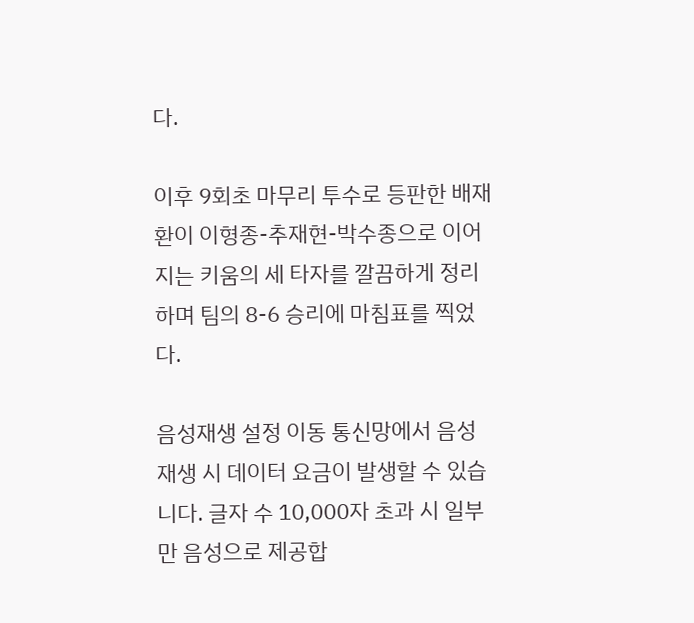다.

이후 9회초 마무리 투수로 등판한 배재환이 이형종-추재현-박수종으로 이어지는 키움의 세 타자를 깔끔하게 정리하며 팀의 8-6 승리에 마침표를 찍었다.

음성재생 설정 이동 통신망에서 음성 재생 시 데이터 요금이 발생할 수 있습니다. 글자 수 10,000자 초과 시 일부만 음성으로 제공합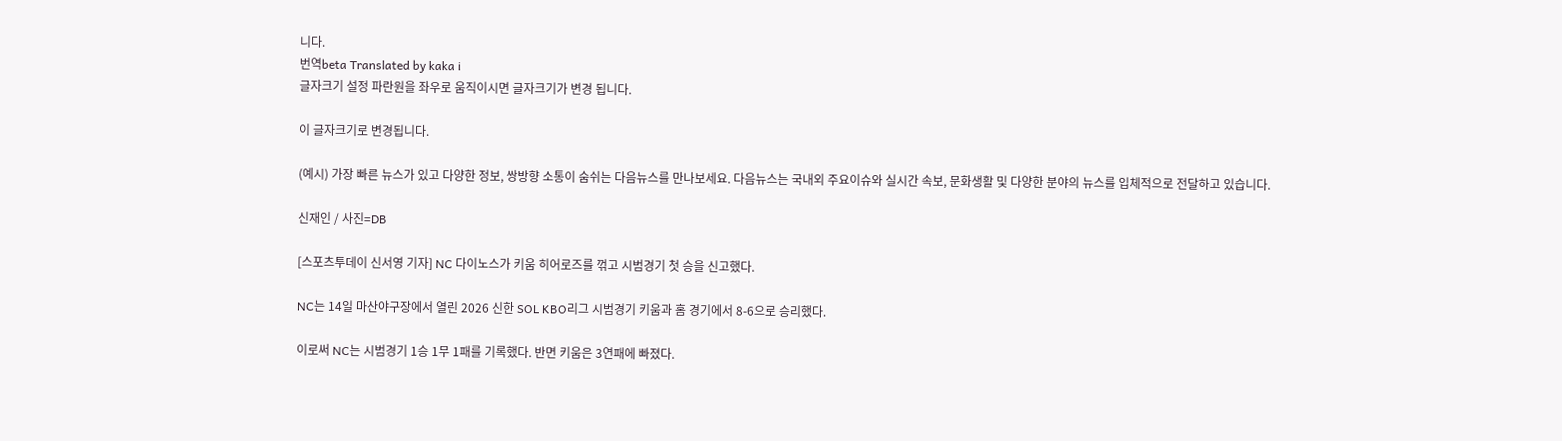니다.
번역beta Translated by kaka i
글자크기 설정 파란원을 좌우로 움직이시면 글자크기가 변경 됩니다.

이 글자크기로 변경됩니다.

(예시) 가장 빠른 뉴스가 있고 다양한 정보, 쌍방향 소통이 숨쉬는 다음뉴스를 만나보세요. 다음뉴스는 국내외 주요이슈와 실시간 속보, 문화생활 및 다양한 분야의 뉴스를 입체적으로 전달하고 있습니다.

신재인 / 사진=DB

[스포츠투데이 신서영 기자] NC 다이노스가 키움 히어로즈를 꺾고 시범경기 첫 승을 신고했다.

NC는 14일 마산야구장에서 열린 2026 신한 SOL KBO리그 시범경기 키움과 홈 경기에서 8-6으로 승리했다.

이로써 NC는 시범경기 1승 1무 1패를 기록했다. 반면 키움은 3연패에 빠졌다.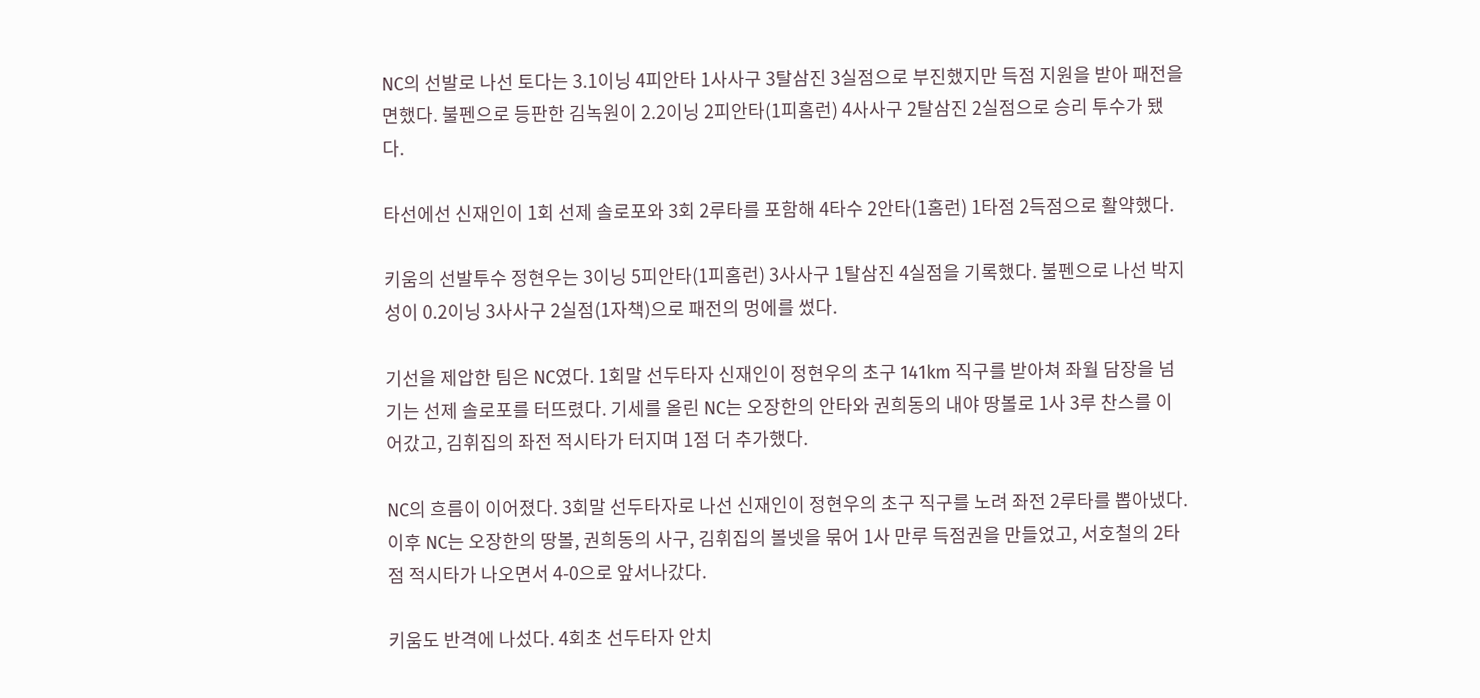NC의 선발로 나선 토다는 3.1이닝 4피안타 1사사구 3탈삼진 3실점으로 부진했지만 득점 지원을 받아 패전을 면했다. 불펜으로 등판한 김녹원이 2.2이닝 2피안타(1피홈런) 4사사구 2탈삼진 2실점으로 승리 투수가 됐다.

타선에선 신재인이 1회 선제 솔로포와 3회 2루타를 포함해 4타수 2안타(1홈런) 1타점 2득점으로 활약했다.

키움의 선발투수 정현우는 3이닝 5피안타(1피홈런) 3사사구 1탈삼진 4실점을 기록했다. 불펜으로 나선 박지성이 0.2이닝 3사사구 2실점(1자책)으로 패전의 멍에를 썼다.

기선을 제압한 팀은 NC였다. 1회말 선두타자 신재인이 정현우의 초구 141km 직구를 받아쳐 좌월 담장을 넘기는 선제 솔로포를 터뜨렸다. 기세를 올린 NC는 오장한의 안타와 권희동의 내야 땅볼로 1사 3루 찬스를 이어갔고, 김휘집의 좌전 적시타가 터지며 1점 더 추가했다.

NC의 흐름이 이어졌다. 3회말 선두타자로 나선 신재인이 정현우의 초구 직구를 노려 좌전 2루타를 뽑아냈다. 이후 NC는 오장한의 땅볼, 권희동의 사구, 김휘집의 볼넷을 묶어 1사 만루 득점권을 만들었고, 서호철의 2타점 적시타가 나오면서 4-0으로 앞서나갔다.

키움도 반격에 나섰다. 4회초 선두타자 안치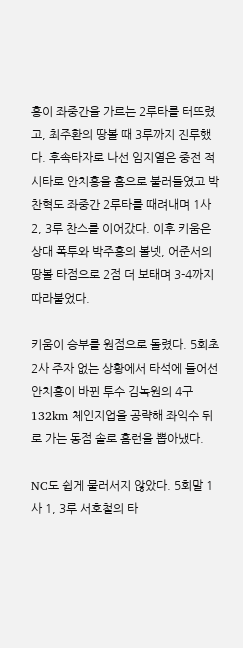홍이 좌중간을 가르는 2루타를 터뜨렸고, 최주환의 땅볼 때 3루까지 진루했다. 후속타자로 나선 임지열은 중전 적시타로 안치홍을 홈으로 불러들였고 박찬혁도 좌중간 2루타를 때려내며 1사 2, 3루 찬스를 이어갔다. 이후 키움은 상대 폭투와 박주홍의 볼넷, 어준서의 땅볼 타점으로 2점 더 보태며 3-4까지 따라붙었다.

키움이 승부를 원점으로 돌렸다. 5회초 2사 주자 없는 상황에서 타석에 들어선 안치홍이 바뀐 투수 김녹원의 4구 132km 체인지업을 공략해 좌익수 뒤로 가는 동점 솔로 홈런을 뽑아냈다.

NC도 쉽게 물러서지 않았다. 5회말 1사 1, 3루 서호철의 타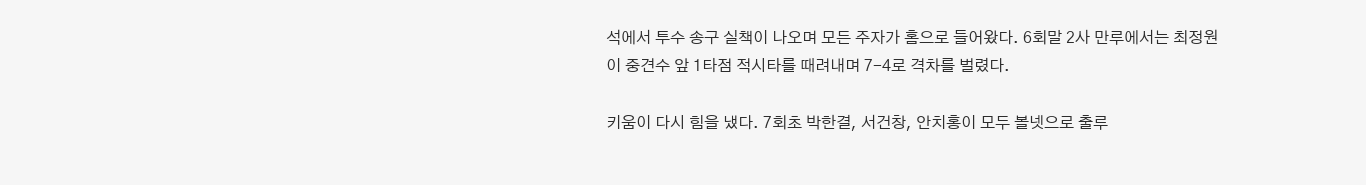석에서 투수 송구 실책이 나오며 모든 주자가 홈으로 들어왔다. 6회말 2사 만루에서는 최정원이 중견수 앞 1타점 적시타를 때려내며 7-4로 격차를 벌렸다.

키움이 다시 힘을 냈다. 7회초 박한결, 서건창, 안치홍이 모두 볼넷으로 출루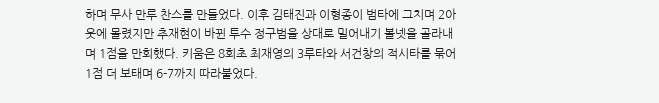하며 무사 만루 찬스를 만들었다. 이후 김태진과 이형종이 범타에 그치며 2아웃에 몰렸지만 추재현이 바뀐 투수 정구범을 상대로 밀어내기 볼넷을 골라내며 1점을 만회했다. 키움은 8회초 최재영의 3루타와 서건창의 적시타를 묶어 1점 더 보태며 6-7까지 따라붙었다.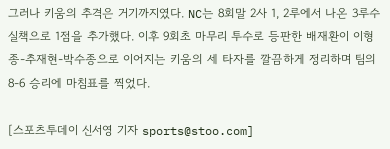그러나 키움의 추격은 거기까지였다. NC는 8회말 2사 1, 2루에서 나온 3루수 실책으로 1점을 추가했다. 이후 9회초 마무리 투수로 등판한 배재환이 이형종-추재현-박수종으로 이어지는 키움의 세 타자를 깔끔하게 정리하며 팀의 8-6 승리에 마침표를 찍었다.

[스포츠투데이 신서영 기자 sports@stoo.com]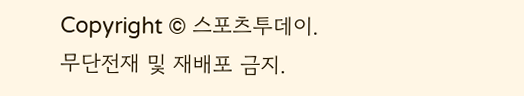Copyright © 스포츠투데이. 무단전재 및 재배포 금지.